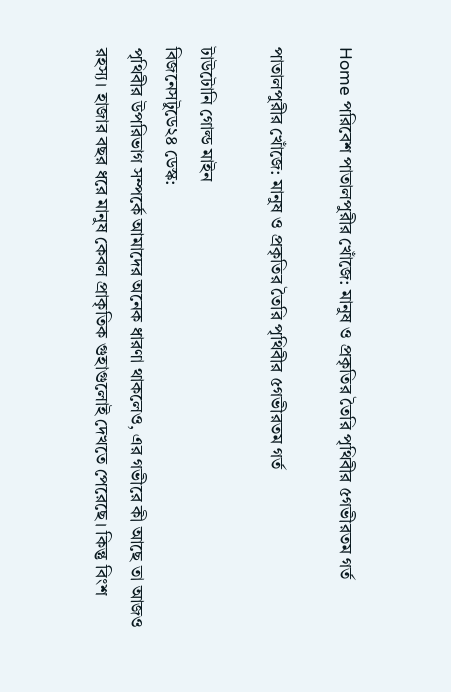Home পরিবেশ পাতালপুরীর খোঁজে: মানুষ ও প্রকৃতির তৈরি পৃথিবীর ৫গভীরতম গর্ত

পাতালপুরীর খোঁজে: মানুষ ও প্রকৃতির তৈরি পৃথিবীর ৫গভীরতম গর্ত

টাউটোনি গোল্ড মাইন
বিজনেসটুডে২৪ ডেস্ক:
পৃথিবীর উপরিভাগ সম্পর্কে আমাদের অনেক ধারণা থাকলেও, এর গভীরে কী আছে তা আজও রহস্য। হাজার বছর ধরে মানুষ কেবল প্রাকৃতিক গুহাগুলোই দেখতে পেরেছে। কিন্তু বিংশ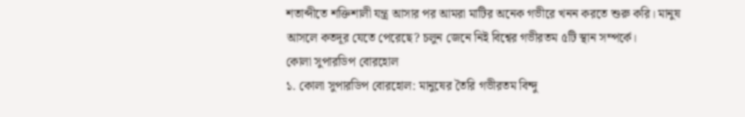শতাব্দীতে শক্তিশালী যন্ত্র আসার পর আমরা মাটির অনেক গভীরে খনন করতে শুরু করি। মানুষ আসলে কতদূর যেতে পেরেছে? চলুন জেনে নিই বিশ্বের গভীরতম ৫টি স্থান সম্পর্কে।
কোলা সুপারডিপ বোরহোল
১. কোলা সুপারডিপ বোরহোল: মানুষের তৈরি গভীরতম বিন্দু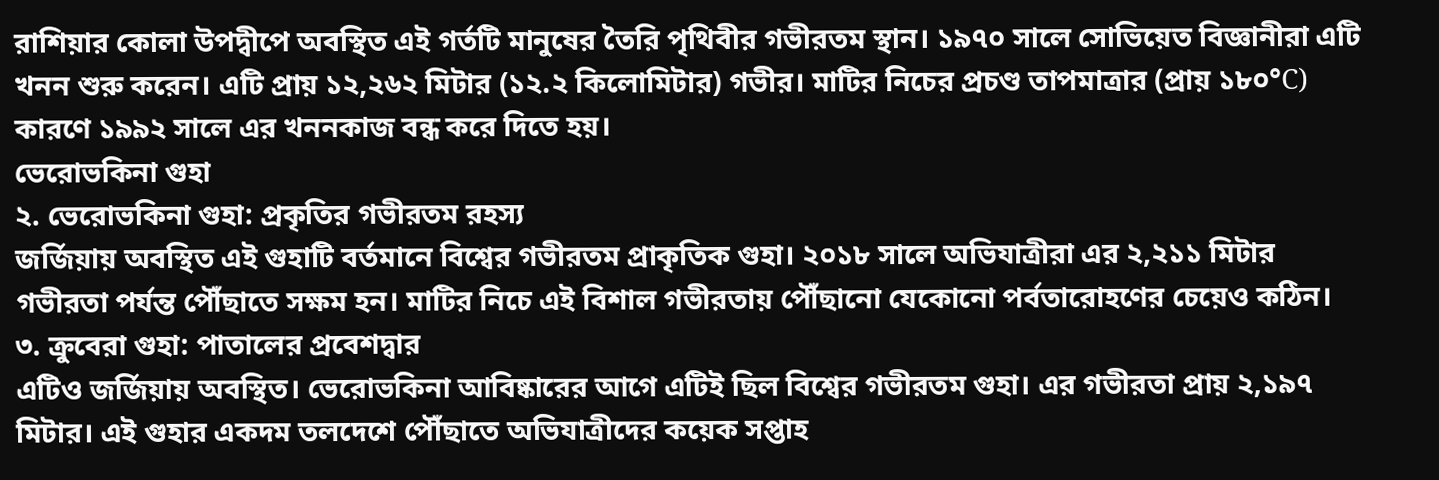রাশিয়ার কোলা উপদ্বীপে অবস্থিত এই গর্তটি মানুষের তৈরি পৃথিবীর গভীরতম স্থান। ১৯৭০ সালে সোভিয়েত বিজ্ঞানীরা এটি খনন শুরু করেন। এটি প্রায় ১২,২৬২ মিটার (১২.২ কিলোমিটার) গভীর। মাটির নিচের প্রচণ্ড তাপমাত্রার (প্রায় ১৮০°C) কারণে ১৯৯২ সালে এর খননকাজ বন্ধ করে দিতে হয়।
ভেরোভকিনা গুহা
২. ভেরোভকিনা গুহা: প্রকৃতির গভীরতম রহস্য
জর্জিয়ায় অবস্থিত এই গুহাটি বর্তমানে বিশ্বের গভীরতম প্রাকৃতিক গুহা। ২০১৮ সালে অভিযাত্রীরা এর ২,২১১ মিটার গভীরতা পর্যন্ত পৌঁছাতে সক্ষম হন। মাটির নিচে এই বিশাল গভীরতায় পৌঁছানো যেকোনো পর্বতারোহণের চেয়েও কঠিন।
৩. ক্রুবেরা গুহা: পাতালের প্রবেশদ্বার
এটিও জর্জিয়ায় অবস্থিত। ভেরোভকিনা আবিষ্কারের আগে এটিই ছিল বিশ্বের গভীরতম গুহা। এর গভীরতা প্রায় ২,১৯৭ মিটার। এই গুহার একদম তলদেশে পৌঁছাতে অভিযাত্রীদের কয়েক সপ্তাহ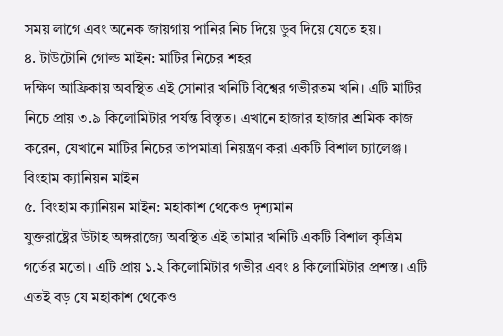সময় লাগে এবং অনেক জায়গায় পানির নিচ দিয়ে ডুব দিয়ে যেতে হয়।
৪. টাউটোনি গোল্ড মাইন: মাটির নিচের শহর
দক্ষিণ আফ্রিকায় অবস্থিত এই সোনার খনিটি বিশ্বের গভীরতম খনি। এটি মাটির নিচে প্রায় ৩.৯ কিলোমিটার পর্যন্ত বিস্তৃত। এখানে হাজার হাজার শ্রমিক কাজ করেন, যেখানে মাটির নিচের তাপমাত্রা নিয়ন্ত্রণ করা একটি বিশাল চ্যালেঞ্জ।
বিংহাম ক্যানিয়ন মাইন
৫. বিংহাম ক্যানিয়ন মাইন: মহাকাশ থেকেও দৃশ্যমান
যুক্তরাষ্ট্রের উটাহ অঙ্গরাজ্যে অবস্থিত এই তামার খনিটি একটি বিশাল কৃত্রিম গর্তের মতো। এটি প্রায় ১.২ কিলোমিটার গভীর এবং ৪ কিলোমিটার প্রশস্ত। এটি এতই বড় যে মহাকাশ থেকেও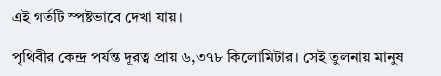এই গর্তটি স্পষ্টভাবে দেখা যায়।

পৃথিবীর কেন্দ্র পর্যন্ত দূরত্ব প্রায় ৬,৩৭৮ কিলোমিটার। সেই তুলনায় মানুষ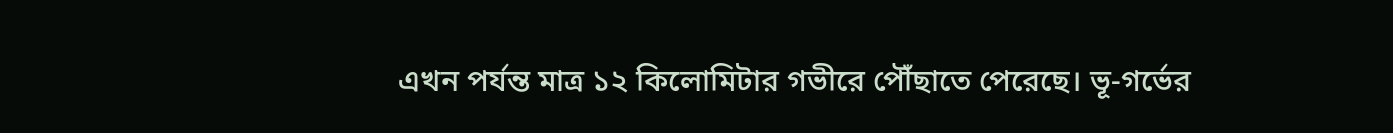এখন পর্যন্ত মাত্র ১২ কিলোমিটার গভীরে পৌঁছাতে পেরেছে। ভূ-গর্ভের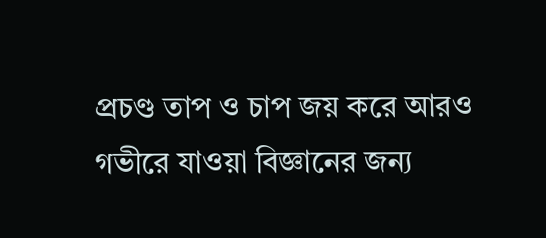প্রচণ্ড তাপ ও চাপ জয় করে আরও গভীরে যাওয়া বিজ্ঞানের জন্য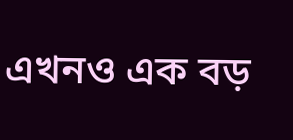এখনও এক বড়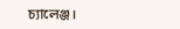চ্যালেঞ্জ।